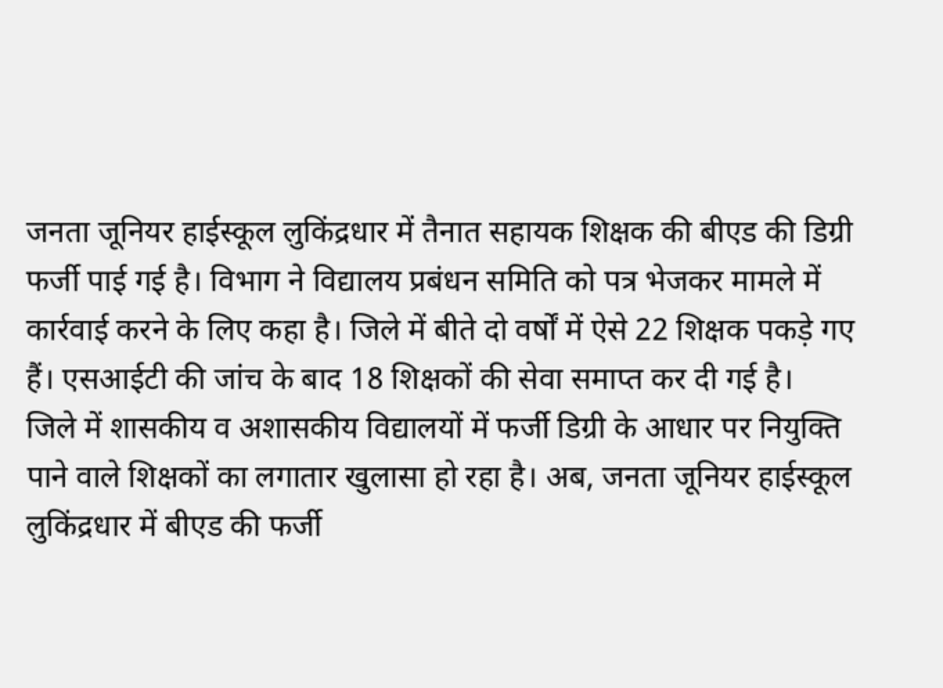जनता जूनियर हाईस्कूल लुकिंद्रधार में तैनात सहायक शिक्षक की बीएड की डिग्री फर्जी पाई गई है। विभाग ने विद्यालय प्रबंधन समिति को पत्र भेजकर मामले में कार्रवाई करने के लिए कहा है। जिले में बीते दो वर्षों में ऐसे 22 शिक्षक पकड़े गए हैं। एसआईटी की जांच के बाद 18 शिक्षकों की सेवा समाप्त कर दी गई है।
जिले में शासकीय व अशासकीय विद्यालयों में फर्जी डिग्री के आधार पर नियुक्ति पाने वाले शिक्षकों का लगातार खुलासा हो रहा है। अब, जनता जूनियर हाईस्कूल लुकिंद्रधार में बीएड की फर्जी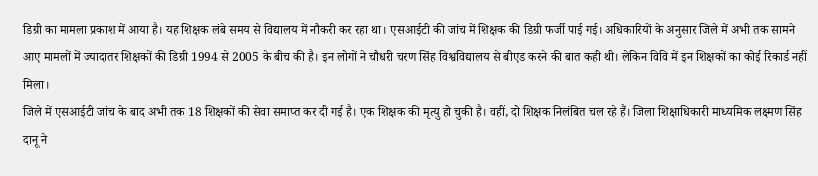डिग्री का मामला प्रकाश में आया है। यह शिक्षक लंबे समय से विद्यालय में नौकरी कर रहा था। एसआईटी की जांच में शिक्षक की डिग्री फर्जी पाई गई। अधिकारियों के अनुसार जिले में अभी तक सामने आए मामलों में ज्यादातर शिक्षकों की डिग्री 1994 से 2005 के बीच की है। इन लोगों ने चौधरी चरण सिंह विश्वविद्यालय से बीएड करने की बात कही थी। लेकिन विवि में इन शिक्षकों का कोई रिकार्ड नहीं मिला।
जिले में एसआईटी जांच के बाद अभी तक 18 शिक्षकों की सेवा समाप्त कर दी गई है। एक शिक्षक की मृत्यु हो चुकी है। वहीं, दो शिक्षक निलंबित चल रहे हैं। जिला शिक्षाधिकारी माध्यमिक लक्ष्मण सिंह दानू ने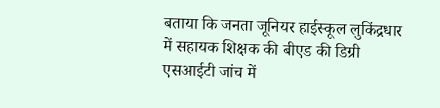बताया कि जनता जूनियर हाईस्कूल लुकिंद्रधार में सहायक शिक्षक की बीएड की डिग्री एसआईटी जांच में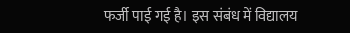फर्जी पाई गई है। इस संबंध में विद्यालय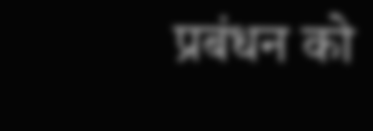प्रबंधन को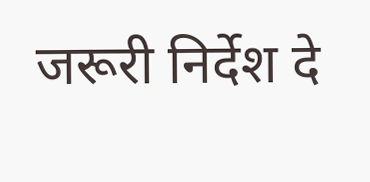जरूरी निर्देश दे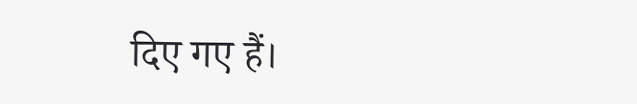दिए गए हैं।